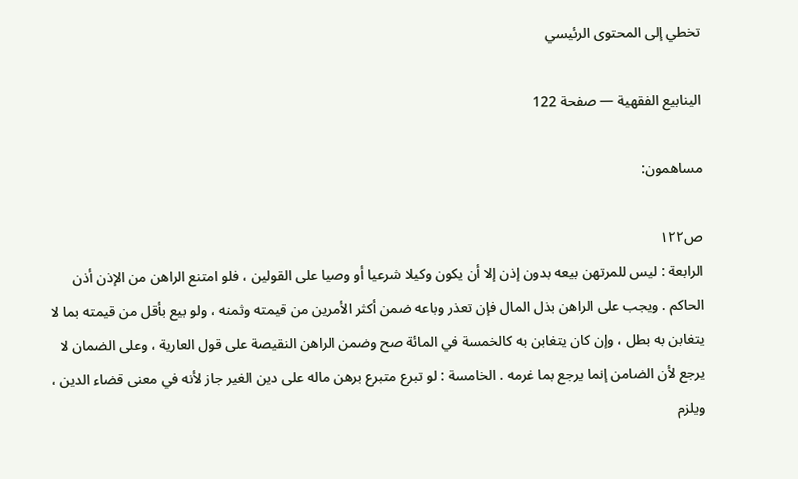تخطي إلى المحتوى الرئيسي

الينابيع الفقهية — صفحة 122

مساهمون:

ص١٢٢
الرابعة : ليس للمرتهن بيعه بدون إذن إلا أن يكون وكيلا شرعيا أو وصيا على القولين ، فلو امتنع الراهن من الإذن أذن الحاكم . ويجب على الراهن بذل المال فإن تعذر وباعه ضمن أكثر الأمرين من قيمته وثمنه ، ولو بيع بأقل من قيمته بما لا يتغابن به بطل ، وإن كان يتغابن به كالخمسة في المائة صح وضمن الراهن النقيصة على قول العارية ، وعلى الضمان لا يرجع لأن الضامن إنما يرجع بما غرمه . الخامسة : لو تبرع متبرع برهن ماله على دين الغير جاز لأنه في معنى قضاء الدين ، ويلزم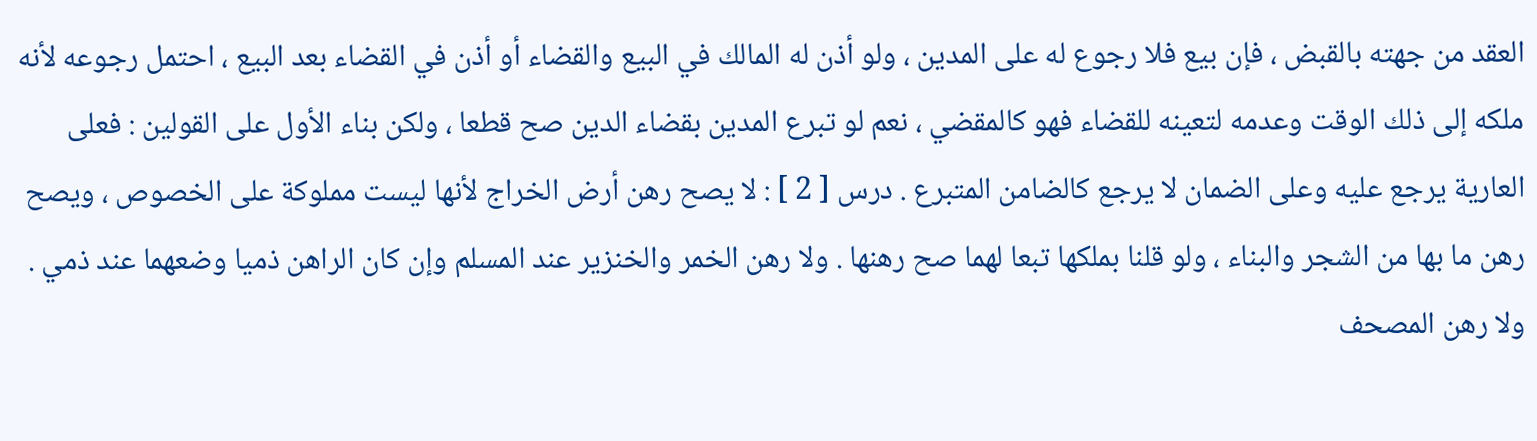العقد من جهته بالقبض ، فإن بيع فلا رجوع له على المدين ، ولو أذن له المالك في البيع والقضاء أو أذن في القضاء بعد البيع ، احتمل رجوعه لأنه ملكه إلى ذلك الوقت وعدمه لتعينه للقضاء فهو كالمقضي ، نعم لو تبرع المدين بقضاء الدين صح قطعا ، ولكن بناء الأول على القولين : فعلى العارية يرجع عليه وعلى الضمان لا يرجع كالضامن المتبرع . درس [ 2 ] : لا يصح رهن أرض الخراج لأنها ليست مملوكة على الخصوص ، ويصح رهن ما بها من الشجر والبناء ، ولو قلنا بملكها تبعا لهما صح رهنها . ولا رهن الخمر والخنزير عند المسلم وإن كان الراهن ذميا وضعهما عند ذمي . ولا رهن المصحف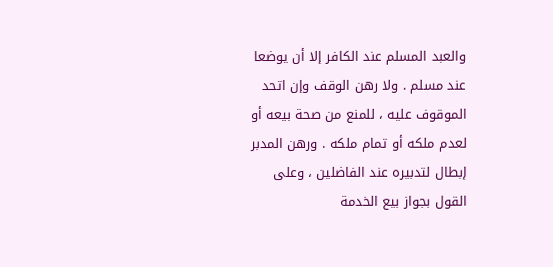والعبد المسلم عند الكافر إلا أن يوضعا عند مسلم . ولا رهن الوقف وإن اتحد الموقوف عليه ، للمنع من صحة بيعه أو لعدم ملكه أو تمام ملكه . ورهن المدبر إبطال لتدبيره عند الفاضلين ، وعلى القول بجواز بيع الخدمة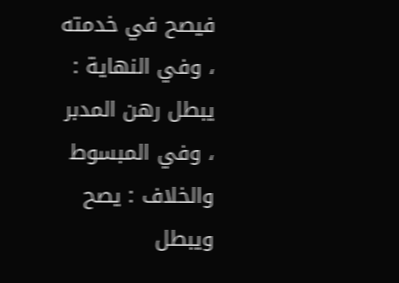فيصح في خدمته ، وفي النهاية : يبطل رهن المدبر ، وفي المبسوط والخلاف : يصح ويبطل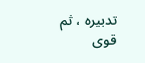تدبيره ، ثم قوى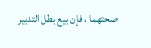صحتهما ، فإن بيع بطل التدبير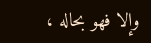وإلا فهو بحاله ،